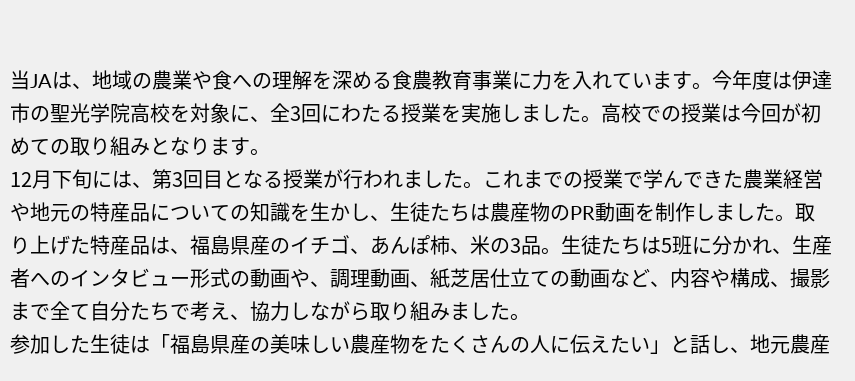当JAは、地域の農業や食への理解を深める食農教育事業に力を入れています。今年度は伊達市の聖光学院高校を対象に、全3回にわたる授業を実施しました。高校での授業は今回が初めての取り組みとなります。
12月下旬には、第3回目となる授業が行われました。これまでの授業で学んできた農業経営や地元の特産品についての知識を生かし、生徒たちは農産物のPR動画を制作しました。取り上げた特産品は、福島県産のイチゴ、あんぽ柿、米の3品。生徒たちは5班に分かれ、生産者へのインタビュー形式の動画や、調理動画、紙芝居仕立ての動画など、内容や構成、撮影まで全て自分たちで考え、協力しながら取り組みました。
参加した生徒は「福島県産の美味しい農産物をたくさんの人に伝えたい」と話し、地元農産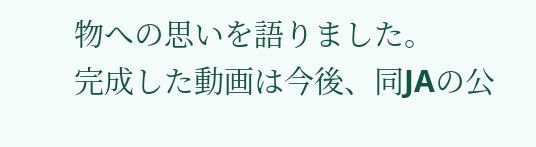物への思いを語りました。
完成した動画は今後、同JAの公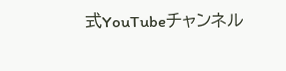式YouTubeチャンネル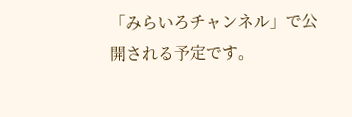「みらいろチャンネル」で公開される予定です。